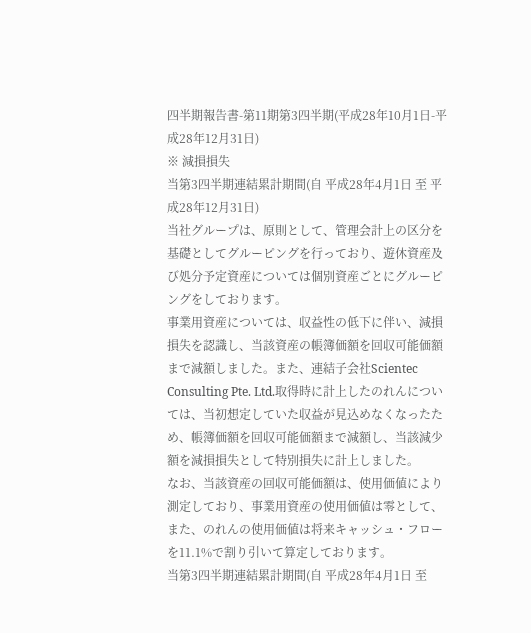四半期報告書-第11期第3四半期(平成28年10月1日-平成28年12月31日)
※ 減損損失
当第3四半期連結累計期間(自 平成28年4月1日 至 平成28年12月31日)
当社グループは、原則として、管理会計上の区分を基礎としてグルーピングを行っており、遊休資産及び処分予定資産については個別資産ごとにグルーピングをしております。
事業用資産については、収益性の低下に伴い、減損損失を認識し、当該資産の帳簿価額を回収可能価額まで減額しました。また、連結子会社Scientec Consulting Pte. Ltd.取得時に計上したのれんについては、当初想定していた収益が見込めなくなったため、帳簿価額を回収可能価額まで減額し、当該減少額を減損損失として特別損失に計上しました。
なお、当該資産の回収可能価額は、使用価値により測定しており、事業用資産の使用価値は零として、また、のれんの使用価値は将来キャッシュ・フローを11.1%で割り引いて算定しております。
当第3四半期連結累計期間(自 平成28年4月1日 至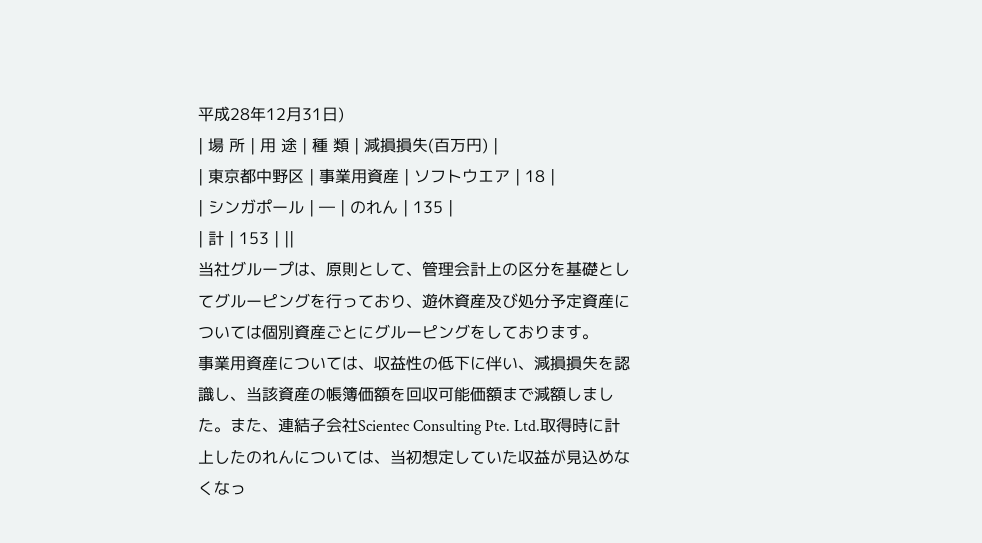平成28年12月31日)
| 場 所 | 用 途 | 種 類 | 減損損失(百万円) |
| 東京都中野区 | 事業用資産 | ソフトウエア | 18 |
| シンガポール | ― | のれん | 135 |
| 計 | 153 | ||
当社グループは、原則として、管理会計上の区分を基礎としてグルーピングを行っており、遊休資産及び処分予定資産については個別資産ごとにグルーピングをしております。
事業用資産については、収益性の低下に伴い、減損損失を認識し、当該資産の帳簿価額を回収可能価額まで減額しました。また、連結子会社Scientec Consulting Pte. Ltd.取得時に計上したのれんについては、当初想定していた収益が見込めなくなっ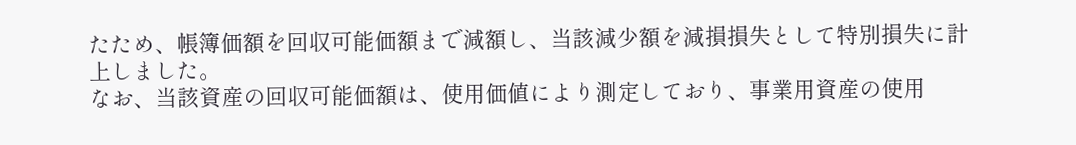たため、帳簿価額を回収可能価額まで減額し、当該減少額を減損損失として特別損失に計上しました。
なお、当該資産の回収可能価額は、使用価値により測定しており、事業用資産の使用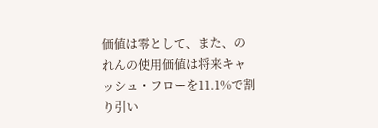価値は零として、また、のれんの使用価値は将来キャッシュ・フローを11.1%で割り引い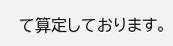て算定しております。